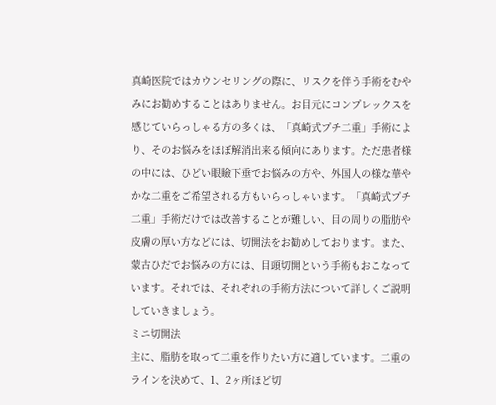真崎医院ではカウンセリングの際に、リスクを伴う手術をむやみにお勧めすることはありません。お目元にコンプレックスを感じていらっしゃる方の多くは、「真崎式プチ二重」手術により、そのお悩みをほぼ解消出来る傾向にあります。ただ患者様の中には、ひどい眼瞼下垂でお悩みの方や、外国人の様な華やかな二重をご希望される方もいらっしゃいます。「真崎式プチ二重」手術だけでは改善することが難しい、目の周りの脂肪や皮膚の厚い方などには、切開法をお勧めしております。また、蒙古ひだでお悩みの方には、目頭切開という手術もおこなっています。それでは、それぞれの手術方法について詳しくご説明していきましょう。
ミニ切開法
主に、脂肪を取って二重を作りたい方に適しています。二重のラインを決めて、1、2ヶ所ほど切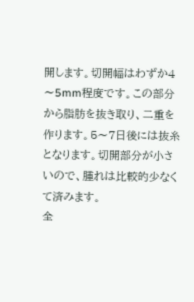開します。切開幅はわずか4〜5mm程度です。この部分から脂肪を抜き取り、二重を作ります。5〜7日後には抜糸となります。切開部分が小さいので、腫れは比較的少なくて済みます。
全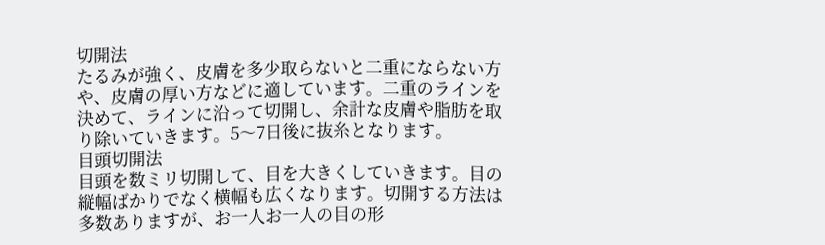切開法
たるみが強く、皮膚を多少取らないと二重にならない方や、皮膚の厚い方などに適しています。二重のラインを決めて、ラインに沿って切開し、余計な皮膚や脂肪を取り除いていきます。5〜7日後に抜糸となります。
目頭切開法
目頭を数ミリ切開して、目を大きくしていきます。目の縦幅ばかりでなく横幅も広くなります。切開する方法は多数ありますが、お一人お一人の目の形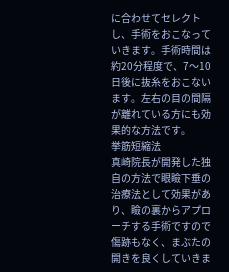に合わせてセレクトし、手術をおこなっていきます。手術時間は約20分程度で、7〜10日後に抜糸をおこないます。左右の目の間隔が離れている方にも効果的な方法です。
挙筋短縮法
真崎院長が開発した独自の方法で眼瞼下垂の治療法として効果があり、瞼の裏からアプローチする手術ですので傷跡もなく、まぶたの開きを良くしていきま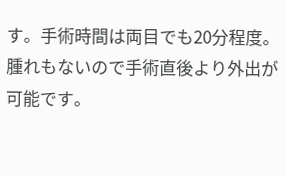す。手術時間は両目でも20分程度。腫れもないので手術直後より外出が可能です。